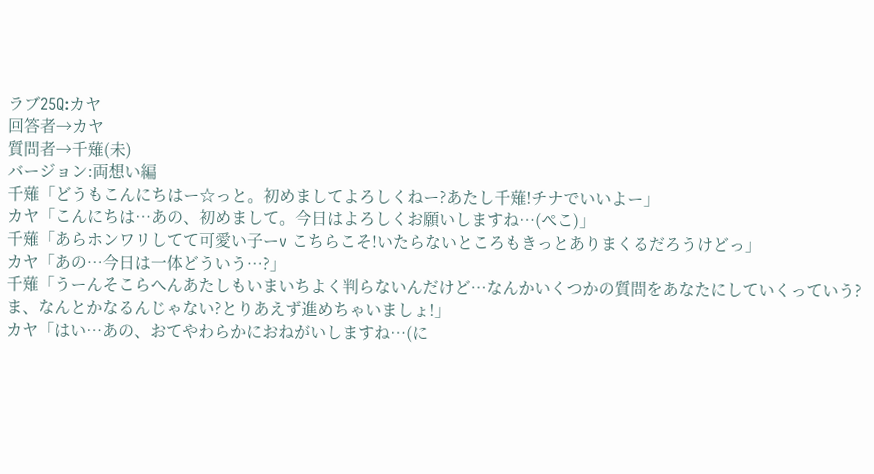ラブ25Q:カヤ
回答者→カヤ
質問者→千薙(未)
バージョン:両想い編
千薙「どうもこんにちはー☆っと。初めましてよろしくねー?あたし千薙!チナでいいよー」
カヤ「こんにちは…あの、初めまして。今日はよろしくお願いしますね…(ぺこ)」
千薙「あらホンワリしてて可愛い子ーv こちらこそ!いたらないところもきっとありまくるだろうけどっ」
カヤ「あの…今日は一体どういう…?」
千薙「うーんそこらへんあたしもいまいちよく判らないんだけど…なんかいくつかの質問をあなたにしていくっていう?ま、なんとかなるんじゃない?とりあえず進めちゃいましょ!」
カヤ「はい…あの、おてやわらかにおねがいしますね…(に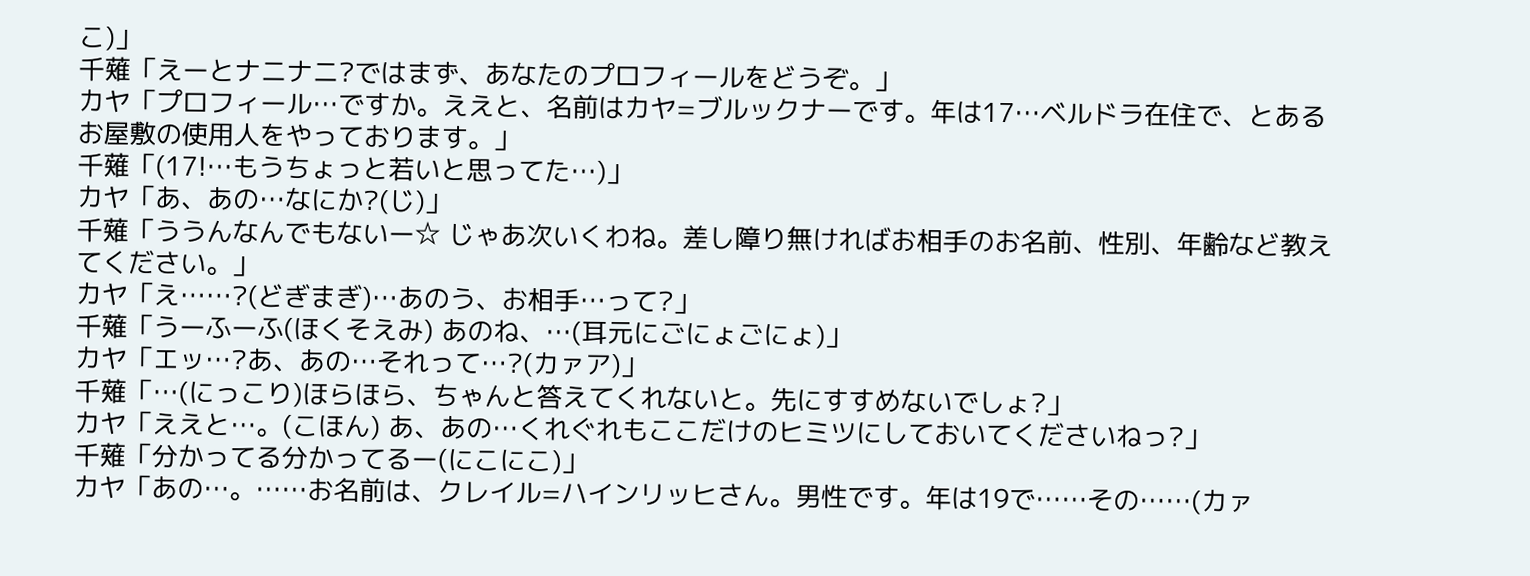こ)」
千薙「えーとナニナニ?ではまず、あなたのプロフィールをどうぞ。」
カヤ「プロフィール…ですか。ええと、名前はカヤ=ブルックナーです。年は17…ベルドラ在住で、とあるお屋敷の使用人をやっております。」
千薙「(17!…もうちょっと若いと思ってた…)」
カヤ「あ、あの…なにか?(じ)」
千薙「ううんなんでもないー☆ じゃあ次いくわね。差し障り無ければお相手のお名前、性別、年齢など教えてください。」
カヤ「え……?(どぎまぎ)…あのう、お相手…って?」
千薙「うーふーふ(ほくそえみ) あのね、…(耳元にごにょごにょ)」
カヤ「エッ…?あ、あの…それって…?(カァア)」
千薙「…(にっこり)ほらほら、ちゃんと答えてくれないと。先にすすめないでしょ?」
カヤ「ええと…。(こほん) あ、あの…くれぐれもここだけのヒミツにしておいてくださいねっ?」
千薙「分かってる分かってるー(にこにこ)」
カヤ「あの…。……お名前は、クレイル=ハインリッヒさん。男性です。年は19で……その……(カァ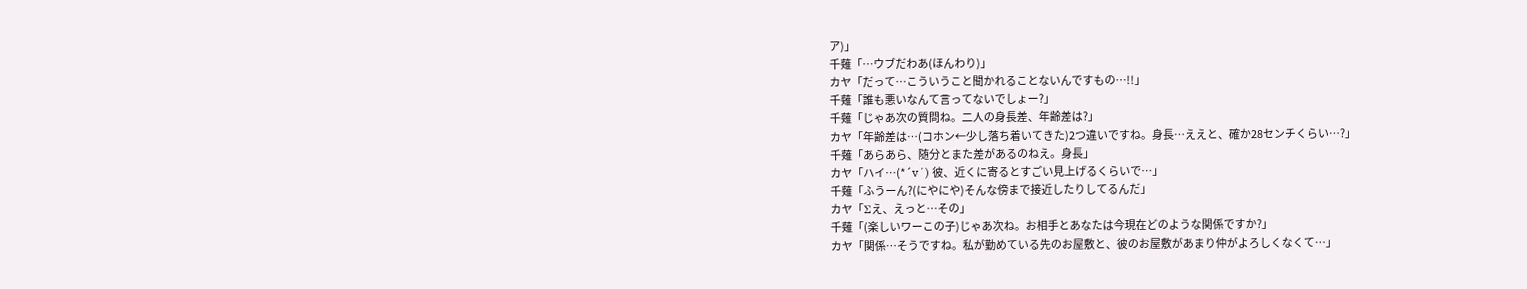ア)」
千薙「…ウブだわあ(ほんわり)」
カヤ「だって…こういうこと聞かれることないんですもの…!!」
千薙「誰も悪いなんて言ってないでしょー?」
千薙「じゃあ次の質問ね。二人の身長差、年齢差は?」
カヤ「年齢差は…(コホン←少し落ち着いてきた)2つ違いですね。身長…ええと、確か28センチくらい…?」
千薙「あらあら、随分とまた差があるのねえ。身長」
カヤ「ハイ…(*´v´) 彼、近くに寄るとすごい見上げるくらいで…」
千薙「ふうーん?(にやにや)そんな傍まで接近したりしてるんだ」
カヤ「Σえ、えっと…その」
千薙「(楽しいワーこの子)じゃあ次ね。お相手とあなたは今現在どのような関係ですか?」
カヤ「関係…そうですね。私が勤めている先のお屋敷と、彼のお屋敷があまり仲がよろしくなくて…」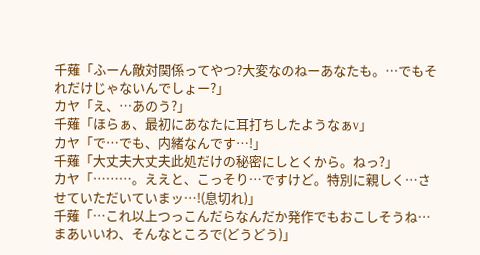千薙「ふーん敵対関係ってやつ?大変なのねーあなたも。…でもそれだけじゃないんでしょー?」
カヤ「え、…あのう?」
千薙「ほらぁ、最初にあなたに耳打ちしたようなぁv」
カヤ「で…でも、内緒なんです…!」
千薙「大丈夫大丈夫此処だけの秘密にしとくから。ねっ?」
カヤ「………。ええと、こっそり…ですけど。特別に親しく…させていただいていまッ…!(息切れ)」
千薙「…これ以上つっこんだらなんだか発作でもおこしそうね…まあいいわ、そんなところで(どうどう)」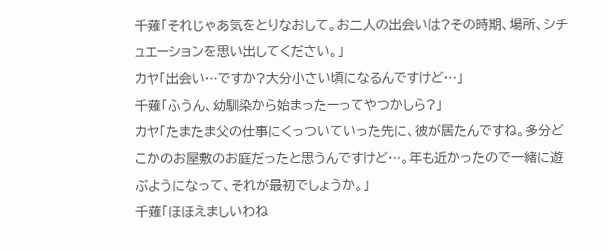千薙「それじゃあ気をとりなおして。お二人の出会いは?その時期、場所、シチュエーションを思い出してください。」
カヤ「出会い…ですか?大分小さい頃になるんですけど…」
千薙「ふうん、幼馴染から始まったーってやつかしら?」
カヤ「たまたま父の仕事にくっついていった先に、彼が居たんですね。多分どこかのお屋敷のお庭だったと思うんですけど…。年も近かったので一緒に遊ぶようになって、それが最初でしょうか。」
千薙「ほほえましいわね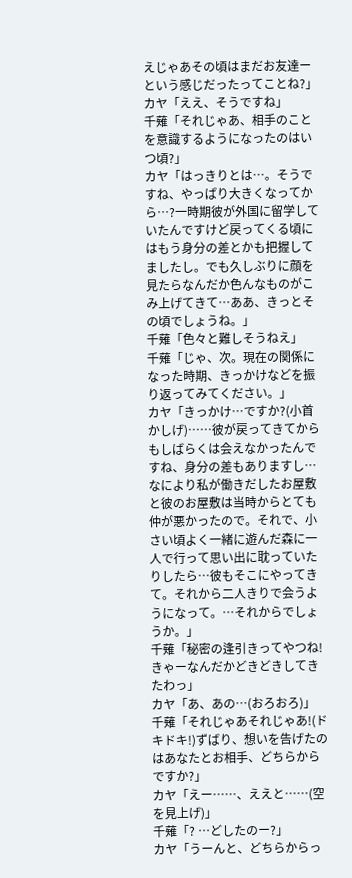えじゃあその頃はまだお友達ーという感じだったってことね?」
カヤ「ええ、そうですね」
千薙「それじゃあ、相手のことを意識するようになったのはいつ頃?」
カヤ「はっきりとは…。そうですね、やっぱり大きくなってから…?一時期彼が外国に留学していたんですけど戻ってくる頃にはもう身分の差とかも把握してましたし。でも久しぶりに顔を見たらなんだか色んなものがこみ上げてきて…ああ、きっとその頃でしょうね。」
千薙「色々と難しそうねえ」
千薙「じゃ、次。現在の関係になった時期、きっかけなどを振り返ってみてください。」
カヤ「きっかけ…ですか?(小首かしげ)……彼が戻ってきてからもしばらくは会えなかったんですね、身分の差もありますし…なにより私が働きだしたお屋敷と彼のお屋敷は当時からとても仲が悪かったので。それで、小さい頃よく一緒に遊んだ森に一人で行って思い出に耽っていたりしたら…彼もそこにやってきて。それから二人きりで会うようになって。…それからでしょうか。」
千薙「秘密の逢引きってやつね!きゃーなんだかどきどきしてきたわっ」
カヤ「あ、あの…(おろおろ)」
千薙「それじゃあそれじゃあ!(ドキドキ!)ずばり、想いを告げたのはあなたとお相手、どちらからですか?」
カヤ「えー……、ええと……(空を見上げ)」
千薙「? …どしたのー?」
カヤ「うーんと、どちらからっ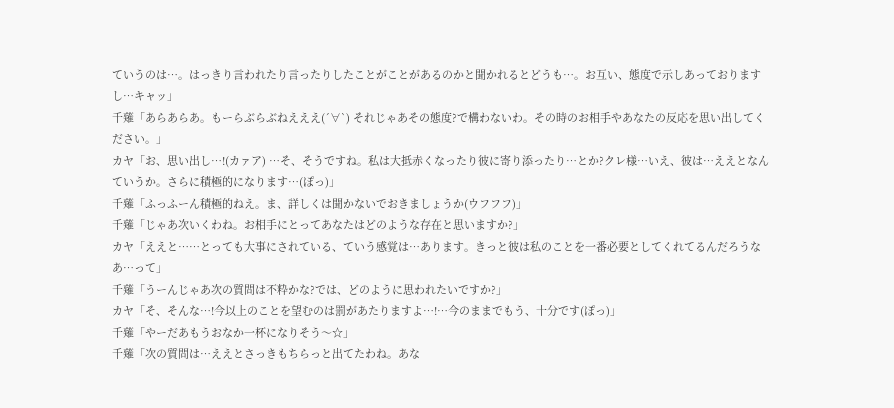ていうのは…。はっきり言われたり言ったりしたことがことがあるのかと聞かれるとどうも…。お互い、態度で示しあっておりますし…キャッ」
千薙「あらあらあ。もーらぶらぶねえええ(´∀`) それじゃあその態度?で構わないわ。その時のお相手やあなたの反応を思い出してください。」
カヤ「お、思い出し…!(カァア) …そ、そうですね。私は大抵赤くなったり彼に寄り添ったり…とか?クレ様…いえ、彼は…ええとなんていうか。さらに積極的になります…(ぽっ)」
千薙「ふっふーん積極的ねえ。ま、詳しくは聞かないでおきましょうか(ウフフフ)」
千薙「じゃあ次いくわね。お相手にとってあなたはどのような存在と思いますか?」
カヤ「ええと……とっても大事にされている、ていう感覚は…あります。きっと彼は私のことを一番必要としてくれてるんだろうなあ…って」
千薙「うーんじゃあ次の質問は不粋かな?では、どのように思われたいですか?」
カヤ「そ、そんな…!今以上のことを望むのは罰があたりますよ…!…今のままでもう、十分です(ぽっ)」
千薙「やーだあもうおなか一杯になりそう〜☆」
千薙「次の質問は…ええとさっきもちらっと出てたわね。あな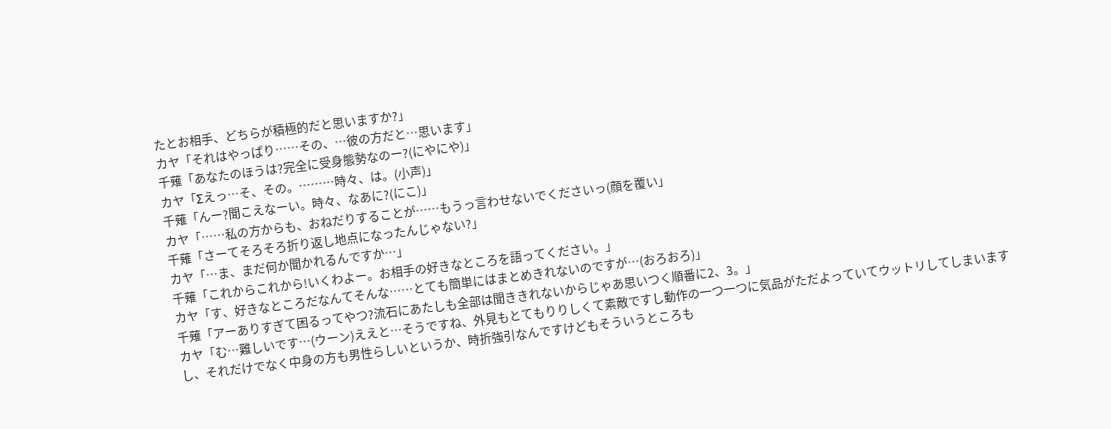たとお相手、どちらが積極的だと思いますか?」
カヤ「それはやっぱり……その、…彼の方だと…思います」
千薙「あなたのほうは?完全に受身態勢なのー?(にやにや)」
カヤ「Σえっ…そ、その。………時々、は。(小声)」
千薙「んー?聞こえなーい。時々、なあに?(にこ)」
カヤ「……私の方からも、おねだりすることが……もうっ言わせないでくださいっ(顔を覆い」
千薙「さーてそろそろ折り返し地点になったんじゃない?」
カヤ「…ま、まだ何か聞かれるんですか…」
千薙「これからこれから!いくわよー。お相手の好きなところを語ってください。」
カヤ「す、好きなところだなんてそんな……とても簡単にはまとめきれないのですが…(おろおろ)」
千薙「アーありすぎて困るってやつ?流石にあたしも全部は聞ききれないからじゃあ思いつく順番に2、3。」
カヤ「む…難しいです…(ウーン)ええと…そうですね、外見もとてもりりしくて素敵ですし動作の一つ一つに気品がただよっていてウットリしてしまいますし、それだけでなく中身の方も男性らしいというか、時折強引なんですけどもそういうところも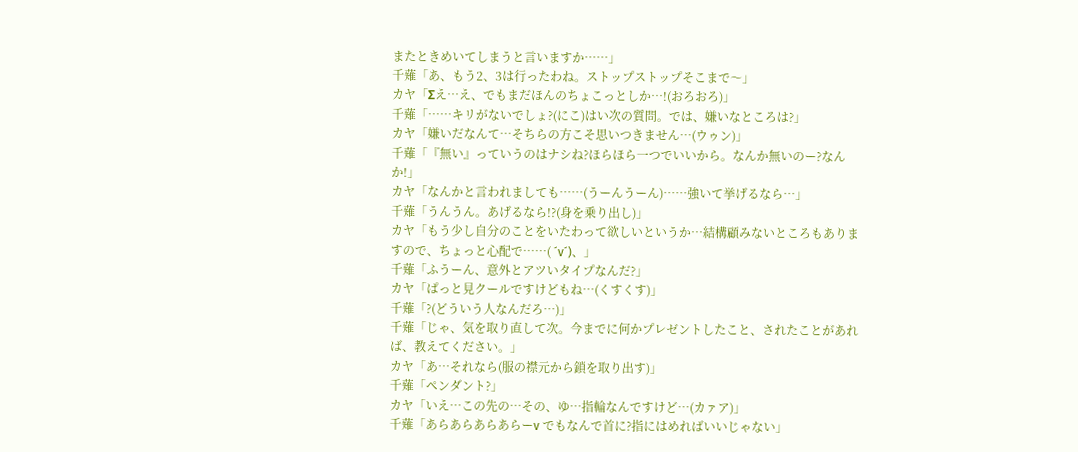またときめいてしまうと言いますか……」
千薙「あ、もう2、3は行ったわね。ストップストップそこまで〜」
カヤ「Σえ…え、でもまだほんのちょこっとしか…!(おろおろ)」
千薙「……キリがないでしょ?(にこ)はい次の質問。では、嫌いなところは?」
カヤ「嫌いだなんて…そちらの方こそ思いつきません…(ウゥン)」
千薙「『無い』っていうのはナシね?ほらほら一つでいいから。なんか無いのー?なんか!」
カヤ「なんかと言われましても……(うーんうーん)……強いて挙げるなら…」
千薙「うんうん。あげるなら!?(身を乗り出し)」
カヤ「もう少し自分のことをいたわって欲しいというか…結構顧みないところもありますので、ちょっと心配で……( ´v´)、」
千薙「ふうーん、意外とアツいタイプなんだ?」
カヤ「ぱっと見クールですけどもね…(くすくす)」
千薙「?(どういう人なんだろ…)」
千薙「じゃ、気を取り直して次。今までに何かプレゼントしたこと、されたことがあれば、教えてください。」
カヤ「あ…それなら(服の襟元から鎖を取り出す)」
千薙「ペンダント?」
カヤ「いえ…この先の…その、ゆ…指輪なんですけど…(カァア)」
千薙「あらあらあらあらーv でもなんで首に?指にはめればいいじゃない」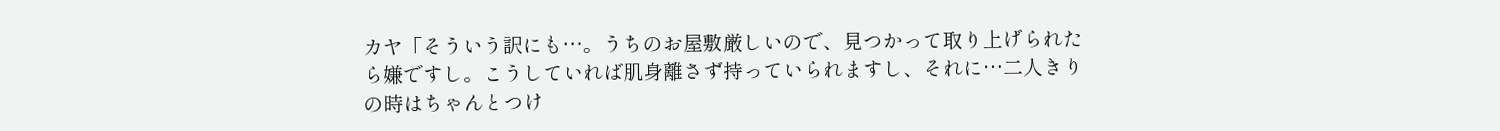カヤ「そういう訳にも…。うちのお屋敷厳しいので、見つかって取り上げられたら嫌ですし。こうしていれば肌身離さず持っていられますし、それに…二人きりの時はちゃんとつけ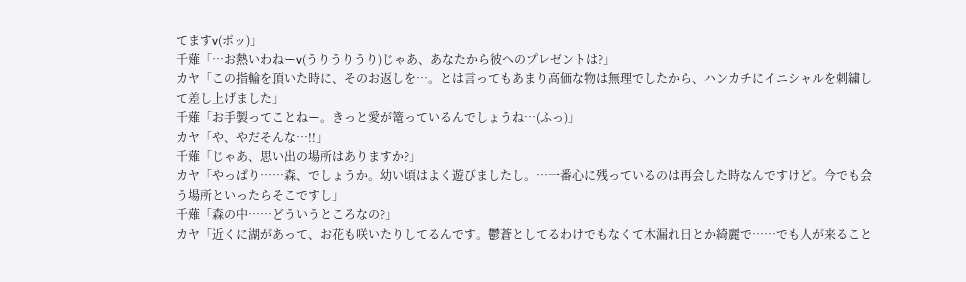てますv(ポッ)」
千薙「…お熱いわねーv(うりうりうり)じゃあ、あなたから彼へのプレゼントは?」
カヤ「この指輪を頂いた時に、そのお返しを…。とは言ってもあまり高価な物は無理でしたから、ハンカチにイニシャルを刺繍して差し上げました」
千薙「お手製ってことねー。きっと愛が篭っているんでしょうね…(ふっ)」
カヤ「や、やだそんな…!!」
千薙「じゃあ、思い出の場所はありますか?」
カヤ「やっぱり……森、でしょうか。幼い頃はよく遊びましたし。…一番心に残っているのは再会した時なんですけど。今でも会う場所といったらそこですし」
千薙「森の中……どういうところなの?」
カヤ「近くに湖があって、お花も咲いたりしてるんです。鬱蒼としてるわけでもなくて木漏れ日とか綺麗で……でも人が来ること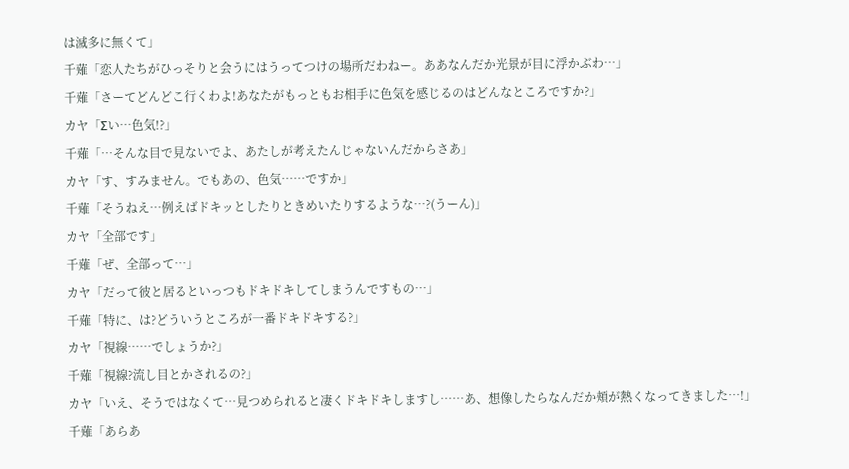は滅多に無くて」
千薙「恋人たちがひっそりと会うにはうってつけの場所だわねー。ああなんだか光景が目に浮かぶわ…」
千薙「さーてどんどこ行くわよ!あなたがもっともお相手に色気を感じるのはどんなところですか?」
カヤ「Σい…色気!?」
千薙「…そんな目で見ないでよ、あたしが考えたんじゃないんだからさあ」
カヤ「す、すみません。でもあの、色気……ですか」
千薙「そうねえ…例えばドキッとしたりときめいたりするような…?(うーん)」
カヤ「全部です」
千薙「ぜ、全部って…」
カヤ「だって彼と居るといっつもドキドキしてしまうんですもの…」
千薙「特に、は?どういうところが一番ドキドキする?」
カヤ「視線……でしょうか?」
千薙「視線?流し目とかされるの?」
カヤ「いえ、そうではなくて…見つめられると凄くドキドキしますし……あ、想像したらなんだか頬が熱くなってきました…!」
千薙「あらあ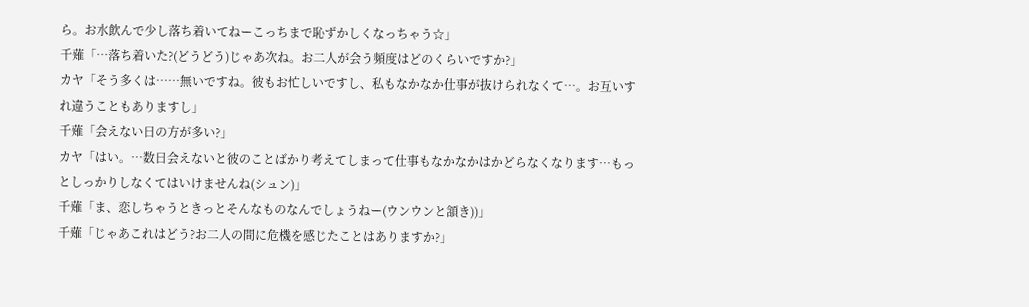ら。お水飲んで少し落ち着いてねーこっちまで恥ずかしくなっちゃう☆」
千薙「…落ち着いた?(どうどう)じゃあ次ね。お二人が会う頻度はどのくらいですか?」
カヤ「そう多くは……無いですね。彼もお忙しいですし、私もなかなか仕事が抜けられなくて…。お互いすれ違うこともありますし」
千薙「会えない日の方が多い?」
カヤ「はい。…数日会えないと彼のことばかり考えてしまって仕事もなかなかはかどらなくなります…もっとしっかりしなくてはいけませんね(シュン)」
千薙「ま、恋しちゃうときっとそんなものなんでしょうねー(ウンウンと頷き))」
千薙「じゃあこれはどう?お二人の間に危機を感じたことはありますか?」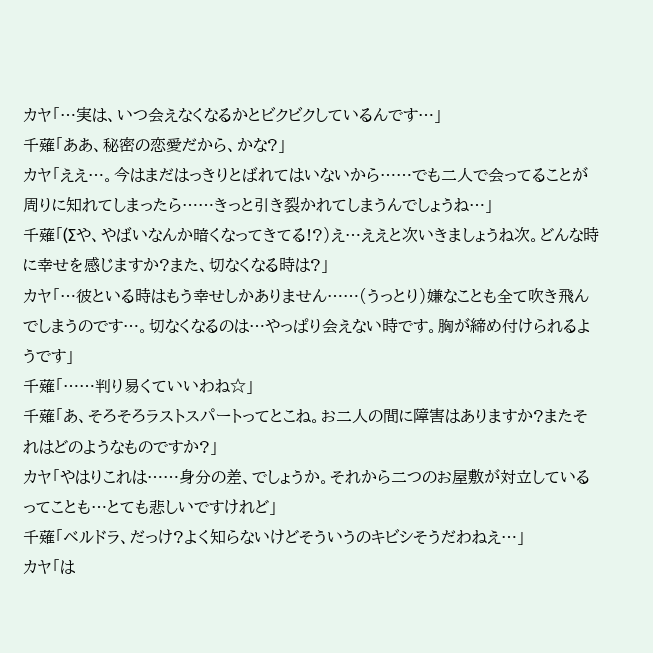カヤ「…実は、いつ会えなくなるかとビクビクしているんです…」
千薙「ああ、秘密の恋愛だから、かな?」
カヤ「ええ…。今はまだはっきりとばれてはいないから……でも二人で会ってることが周りに知れてしまったら……きっと引き裂かれてしまうんでしょうね…」
千薙「(Σや、やばいなんか暗くなってきてる!?)え…ええと次いきましょうね次。どんな時に幸せを感じますか?また、切なくなる時は?」
カヤ「…彼といる時はもう幸せしかありません……(うっとり)嫌なことも全て吹き飛んでしまうのです…。切なくなるのは…やっぱり会えない時です。胸が締め付けられるようです」
千薙「……判り易くていいわね☆」
千薙「あ、そろそろラストスパートってとこね。お二人の間に障害はありますか?またそれはどのようなものですか?」
カヤ「やはりこれは……身分の差、でしょうか。それから二つのお屋敷が対立しているってことも…とても悲しいですけれど」
千薙「ベルドラ、だっけ?よく知らないけどそういうのキビシそうだわねえ…」
カヤ「は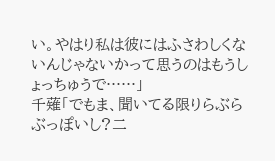い。やはり私は彼にはふさわしくないんじゃないかって思うのはもうしょっちゅうで……」
千薙「でもま、聞いてる限りらぶらぶっぽいし?二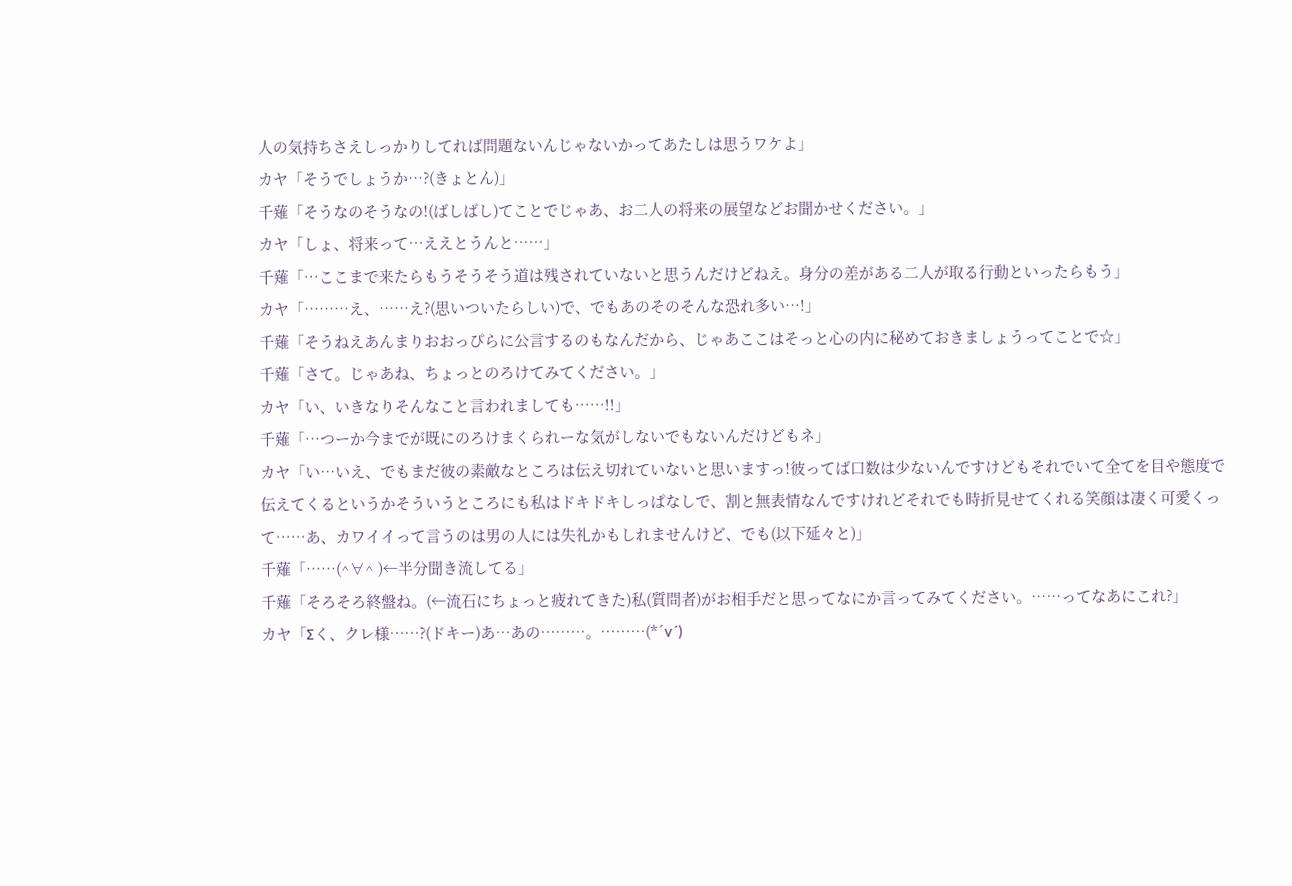人の気持ちさえしっかりしてれば問題ないんじゃないかってあたしは思うワケよ」
カヤ「そうでしょうか…?(きょとん)」
千薙「そうなのそうなの!(ばしばし)てことでじゃあ、お二人の将来の展望などお聞かせください。」
カヤ「しょ、将来って…ええとうんと……」
千薙「…ここまで来たらもうそうそう道は残されていないと思うんだけどねえ。身分の差がある二人が取る行動といったらもう」
カヤ「………え、……え?(思いついたらしい)で、でもあのそのそんな恐れ多い…!」
千薙「そうねえあんまりおおっぴらに公言するのもなんだから、じゃあここはそっと心の内に秘めておきましょうってことで☆」
千薙「さて。じゃあね、ちょっとのろけてみてください。」
カヤ「い、いきなりそんなこと言われましても……!!」
千薙「…つーか今までが既にのろけまくられーな気がしないでもないんだけどもネ」
カヤ「い…いえ、でもまだ彼の素敵なところは伝え切れていないと思いますっ!彼ってば口数は少ないんですけどもそれでいて全てを目や態度で伝えてくるというかそういうところにも私はドキドキしっぱなしで、割と無表情なんですけれどそれでも時折見せてくれる笑顔は凄く可愛くって……あ、カワイイって言うのは男の人には失礼かもしれませんけど、でも(以下延々と)」
千薙「……(^∀^ )←半分聞き流してる」
千薙「そろそろ終盤ね。(←流石にちょっと疲れてきた)私(質問者)がお相手だと思ってなにか言ってみてください。……ってなあにこれ?」
カヤ「Σく、クレ様……?(ドキー)あ…あの………。………(*´v´)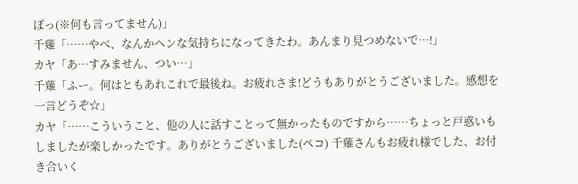ぽっ(※何も言ってません)」
千薙「……やべ、なんかヘンな気持ちになってきたわ。あんまり見つめないで…!」
カヤ「あ…すみません、つい…」
千薙「ふー。何はともあれこれで最後ね。お疲れさま!どうもありがとうございました。感想を一言どうぞ☆」
カヤ「……こういうこと、他の人に話すことって無かったものですから……ちょっと戸惑いもしましたが楽しかったです。ありがとうございました(ペコ) 千薙さんもお疲れ様でした、お付き合いく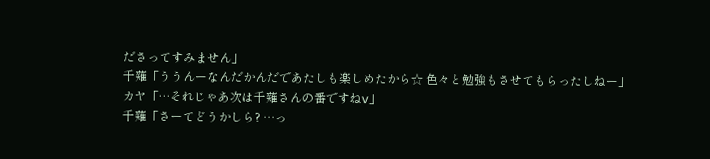ださってすみません」
千薙「ううんーなんだかんだであたしも楽しめたから☆ 色々と勉強もさせてもらったしねー」
カヤ「…それじゃあ次は千薙さんの番ですねv」
千薙「さーてどうかしら? …っ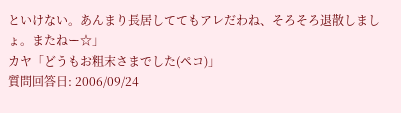といけない。あんまり長居しててもアレだわね、そろそろ退散しましょ。またねー☆」
カヤ「どうもお粗末さまでした(ペコ)」
質問回答日: 2006/09/24